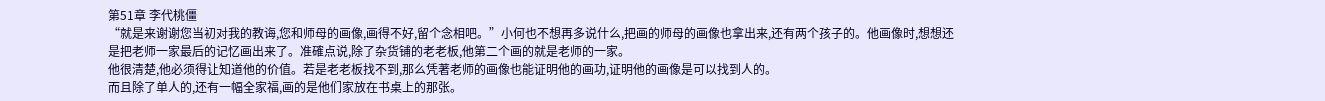第51章 李代桃僵
“就是来谢谢您当初对我的教诲,您和师母的画像,画得不好,留个念相吧。”小何也不想再多说什么,把画的师母的画像也拿出来,还有两个孩子的。他画像时,想想还是把老师一家最后的记忆画出来了。准確点说,除了杂货铺的老老板,他第二个画的就是老师的一家。
他很清楚,他必须得让知道他的价值。若是老老板找不到,那么凭著老师的画像也能证明他的画功,证明他的画像是可以找到人的。
而且除了单人的,还有一幅全家福,画的是他们家放在书桌上的那张。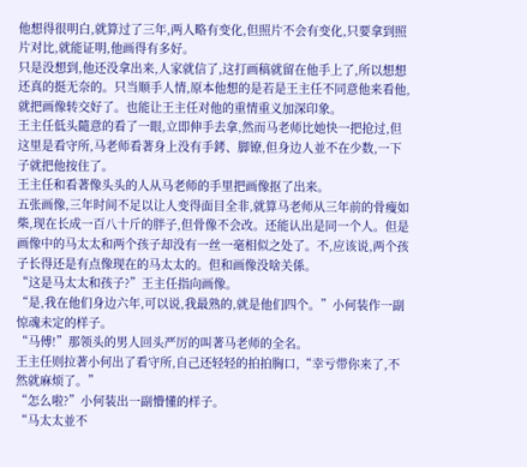他想得很明白,就算过了三年,两人略有变化,但照片不会有变化,只要拿到照片对比,就能证明,他画得有多好。
只是没想到,他还没拿出来,人家就信了,这打画稿就留在他手上了,所以想想还真的挺无奈的。只当顺手人情,原本他想的是若是王主任不同意他来看他,就把画像转交好了。也能让王主任对他的重情重义加深印象。
王主任低头隨意的看了一眼,立即伸手去拿,然而马老师比她快一把抢过,但这里是看守所,马老师看著身上没有手銬、脚镣,但身边人並不在少数,一下子就把他按住了。
王主任和看著像头头的人从马老师的手里把画像抠了出来。
五张画像,三年时间不足以让人变得面目全非,就算马老师从三年前的骨瘦如柴,现在长成一百八十斤的胖子,但骨像不会改。还能认出是同一个人。但是画像中的马太太和两个孩子却没有一丝一毫相似之处了。不,应该说,两个孩子长得还是有点像现在的马太太的。但和画像没啥关係。
“这是马太太和孩子?”王主任指向画像。
“是,我在他们身边六年,可以说,我最熟的,就是他们四个。”小何装作一副惊魂未定的样子。
“马傅!”那领头的男人回头严厉的叫著马老师的全名。
王主任则拉著小何出了看守所,自己还轻轻的拍拍胸口,“幸亏带你来了,不然就麻烦了。”
“怎么啦?”小何装出一副懵懂的样子。
“马太太並不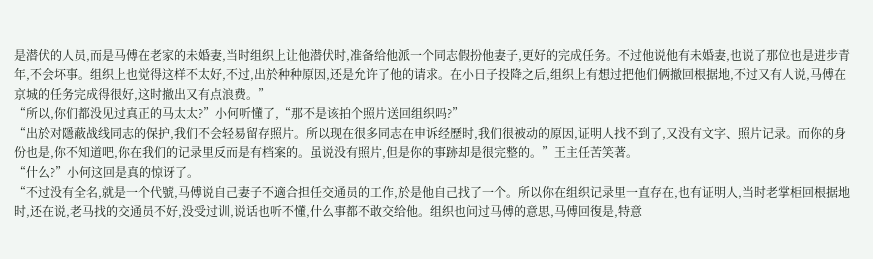是潜伏的人员,而是马傅在老家的未婚妻,当时组织上让他潜伏时,准备给他派一个同志假扮他妻子,更好的完成任务。不过他说他有未婚妻,也说了那位也是进步青年,不会坏事。组织上也觉得这样不太好,不过,出於种种原因,还是允许了他的请求。在小日子投降之后,组织上有想过把他们俩撤回根据地,不过又有人说,马傅在京城的任务完成得很好,这时撤出又有点浪费。”
“所以,你们都没见过真正的马太太?”小何听懂了,“那不是该拍个照片送回组织吗?”
“出於对隱蔽战线同志的保护,我们不会轻易留存照片。所以现在很多同志在申诉经歷时,我们很被动的原因,证明人找不到了,又没有文字、照片记录。而你的身份也是,你不知道吧,你在我们的记录里反而是有档案的。虽说没有照片,但是你的事跡却是很完整的。”王主任苦笑著。
“什么?”小何这回是真的惊讶了。
“不过没有全名,就是一个代號,马傅说自己妻子不適合担任交通员的工作,於是他自己找了一个。所以你在组织记录里一直存在,也有证明人,当时老掌柜回根据地时,还在说,老马找的交通员不好,没受过训,说话也听不懂,什么事都不敢交给他。组织也问过马傅的意思,马傅回復是,特意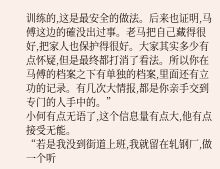训练的,这是最安全的做法。后来也证明,马傅这边的確没出过事。老马把自己藏得很好,把家人也保护得很好。大家其实多少有点怀疑,但是最终都打消了看法。所以你在马傅的档案之下有单独的档案,里面还有立功的记录。有几次大情报,都是你亲手交到专门的人手中的。”
小何有点无语了,这个信息量有点大,他有点接受无能。
“若是我没到街道上班,我就留在轧钢厂,做一个听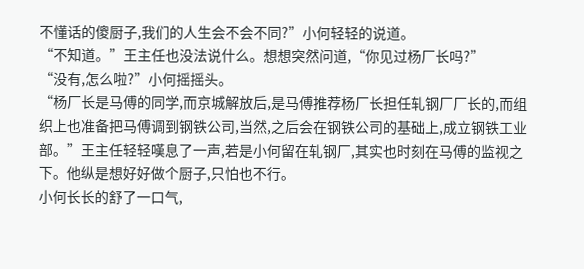不懂话的傻厨子,我们的人生会不会不同?”小何轻轻的说道。
“不知道。”王主任也没法说什么。想想突然问道,“你见过杨厂长吗?”
“没有,怎么啦?”小何摇摇头。
“杨厂长是马傅的同学,而京城解放后,是马傅推荐杨厂长担任轧钢厂厂长的,而组织上也准备把马傅调到钢铁公司,当然,之后会在钢铁公司的基础上,成立钢铁工业部。”王主任轻轻嘆息了一声,若是小何留在轧钢厂,其实也时刻在马傅的监视之下。他纵是想好好做个厨子,只怕也不行。
小何长长的舒了一口气,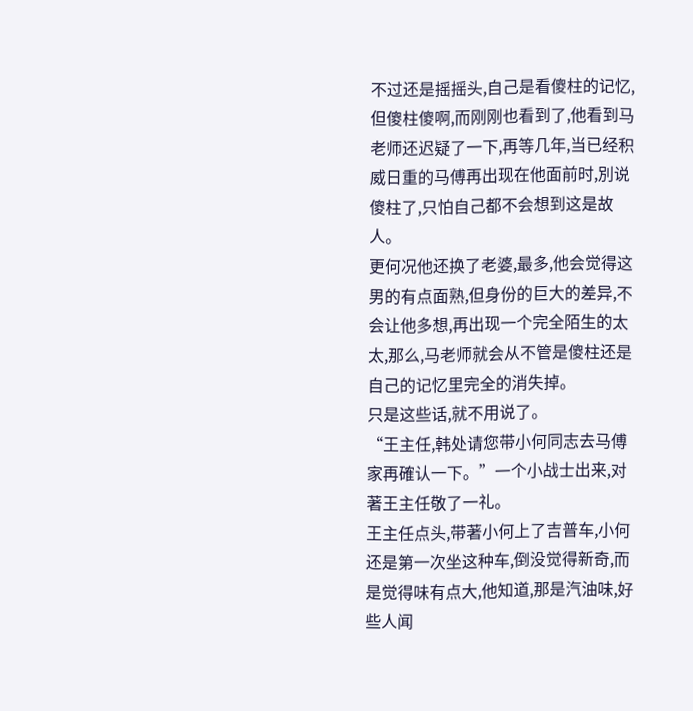不过还是摇摇头,自己是看傻柱的记忆,但傻柱傻啊,而刚刚也看到了,他看到马老师还迟疑了一下,再等几年,当已经积威日重的马傅再出现在他面前时,別说傻柱了,只怕自己都不会想到这是故人。
更何况他还换了老婆,最多,他会觉得这男的有点面熟,但身份的巨大的差异,不会让他多想,再出现一个完全陌生的太太,那么,马老师就会从不管是傻柱还是自己的记忆里完全的消失掉。
只是这些话,就不用说了。
“王主任,韩处请您带小何同志去马傅家再確认一下。”一个小战士出来,对著王主任敬了一礼。
王主任点头,带著小何上了吉普车,小何还是第一次坐这种车,倒没觉得新奇,而是觉得味有点大,他知道,那是汽油味,好些人闻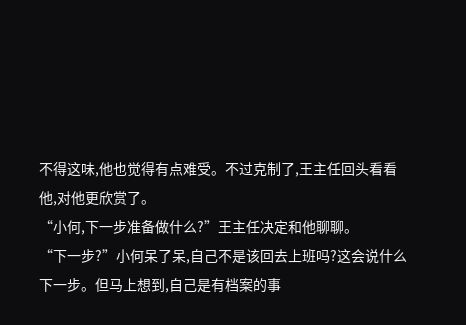不得这味,他也觉得有点难受。不过克制了,王主任回头看看他,对他更欣赏了。
“小何,下一步准备做什么?”王主任决定和他聊聊。
“下一步?”小何呆了呆,自己不是该回去上班吗?这会说什么下一步。但马上想到,自己是有档案的事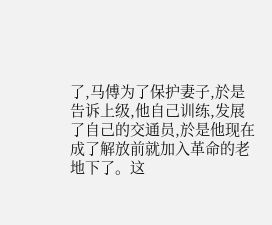了,马傅为了保护妻子,於是告诉上级,他自己训练,发展了自己的交通员,於是他现在成了解放前就加入革命的老地下了。这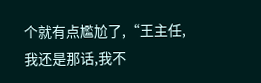个就有点尷尬了,“王主任,我还是那话,我不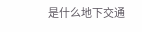是什么地下交通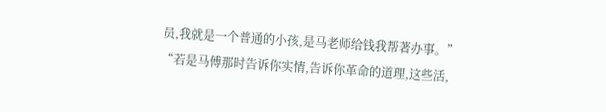员,我就是一个普通的小孩,是马老师给钱我帮著办事。”
“若是马傅那时告诉你实情,告诉你革命的道理,这些活,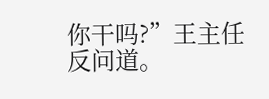你干吗?”王主任反问道。